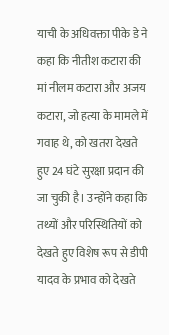याची के अधिवक्ता पीके डे ने कहा कि नीतीश कटारा की मां नीलम कटारा और अजय कटारा, जो हत्या के मामले में गवाह थे, को खतरा देखते हुए 24 घंटे सुरक्षा प्रदान की जा चुकी है। उन्होंने कहा कि तथ्यों और परिस्थितियों को देखते हुए विशेष रूप से डीपी यादव के प्रभाव को देखते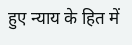हुए न्याय के हित में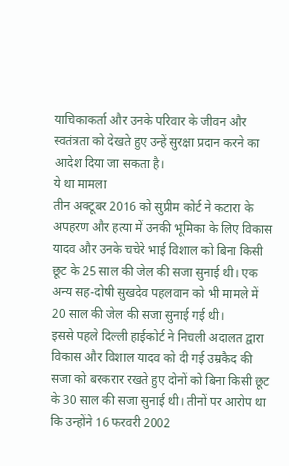याचिकाकर्ता और उनके परिवार के जीवन और स्वतंत्रता को देखते हुए उन्हें सुरक्षा प्रदान करने का आदेश दिया जा सकता है।
ये था मामला
तीन अक्टूबर 2016 को सुप्रीम कोर्ट ने कटारा के अपहरण और हत्या में उनकी भूमिका के लिए विकास यादव और उनके चचेरे भाई विशाल को बिना किसी छूट के 25 साल की जेल की सजा सुनाई थी। एक अन्य सह-दोषी सुखदेव पहलवान को भी मामले में 20 साल की जेल की सजा सुनाई गई थी।
इससे पहले दिल्ली हाईकोर्ट ने निचली अदालत द्वारा विकास और विशाल यादव को दी गई उम्रकैद की सजा को बरकरार रखते हुए दोनों को बिना किसी छूट के 30 साल की सजा सुनाई थी। तीनों पर आरोप था कि उन्होंने 16 फरवरी 2002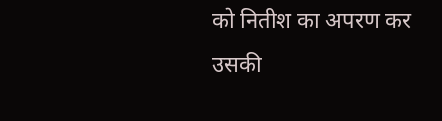को नितीश का अपरण कर उसकी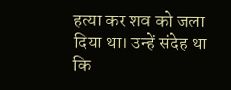हत्या कर शव को जला दिया था। उन्हें संदेह था कि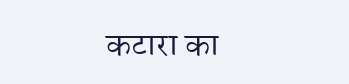कटारा का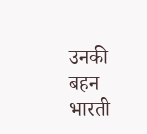उनकी बहन भारती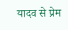यादव से प्रेम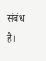संबंध है।